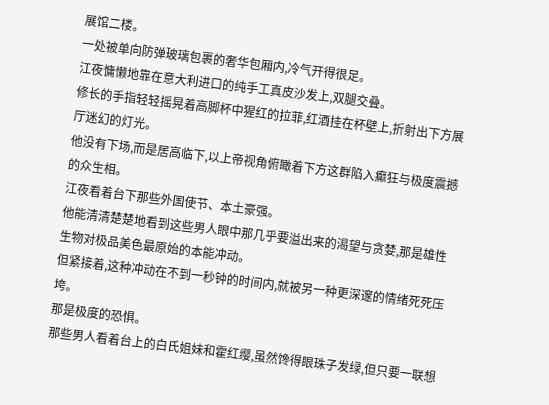展馆二楼。
一处被单向防弹玻璃包裹的奢华包厢内,冷气开得很足。
江夜慵懒地靠在意大利进口的纯手工真皮沙发上,双腿交叠。
修长的手指轻轻摇晃着高脚杯中猩红的拉菲,红酒挂在杯壁上,折射出下方展厅迷幻的灯光。
他没有下场,而是居高临下,以上帝视角俯瞰着下方这群陷入癫狂与极度震撼的众生相。
江夜看着台下那些外国使节、本土豪强。
他能清清楚楚地看到这些男人眼中那几乎要溢出来的渴望与贪婪,那是雄性生物对极品美色最原始的本能冲动。
但紧接着,这种冲动在不到一秒钟的时间内,就被另一种更深邃的情绪死死压垮。
那是极度的恐惧。
那些男人看着台上的白氏姐妹和霍红缨,虽然馋得眼珠子发绿,但只要一联想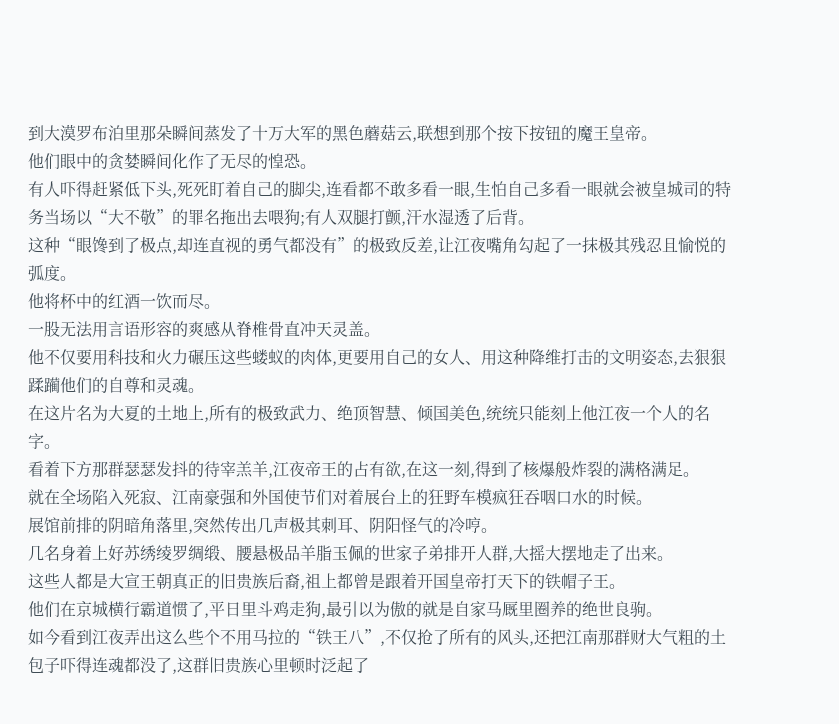到大漠罗布泊里那朵瞬间蒸发了十万大军的黑色蘑菇云,联想到那个按下按钮的魔王皇帝。
他们眼中的贪婪瞬间化作了无尽的惶恐。
有人吓得赶紧低下头,死死盯着自己的脚尖,连看都不敢多看一眼,生怕自己多看一眼就会被皇城司的特务当场以“大不敬”的罪名拖出去喂狗;有人双腿打颤,汗水湿透了后背。
这种“眼馋到了极点,却连直视的勇气都没有”的极致反差,让江夜嘴角勾起了一抹极其残忍且愉悦的弧度。
他将杯中的红酒一饮而尽。
一股无法用言语形容的爽感从脊椎骨直冲天灵盖。
他不仅要用科技和火力碾压这些蝼蚁的肉体,更要用自己的女人、用这种降维打击的文明姿态,去狠狠蹂躏他们的自尊和灵魂。
在这片名为大夏的土地上,所有的极致武力、绝顶智慧、倾国美色,统统只能刻上他江夜一个人的名字。
看着下方那群瑟瑟发抖的待宰羔羊,江夜帝王的占有欲,在这一刻,得到了核爆般炸裂的满格满足。
就在全场陷入死寂、江南豪强和外国使节们对着展台上的狂野车模疯狂吞咽口水的时候。
展馆前排的阴暗角落里,突然传出几声极其刺耳、阴阳怪气的冷哼。
几名身着上好苏绣绫罗绸缎、腰悬极品羊脂玉佩的世家子弟排开人群,大摇大摆地走了出来。
这些人都是大宣王朝真正的旧贵族后裔,祖上都曾是跟着开国皇帝打天下的铁帽子王。
他们在京城横行霸道惯了,平日里斗鸡走狗,最引以为傲的就是自家马厩里圈养的绝世良驹。
如今看到江夜弄出这么些个不用马拉的“铁王八”,不仅抢了所有的风头,还把江南那群财大气粗的土包子吓得连魂都没了,这群旧贵族心里顿时泛起了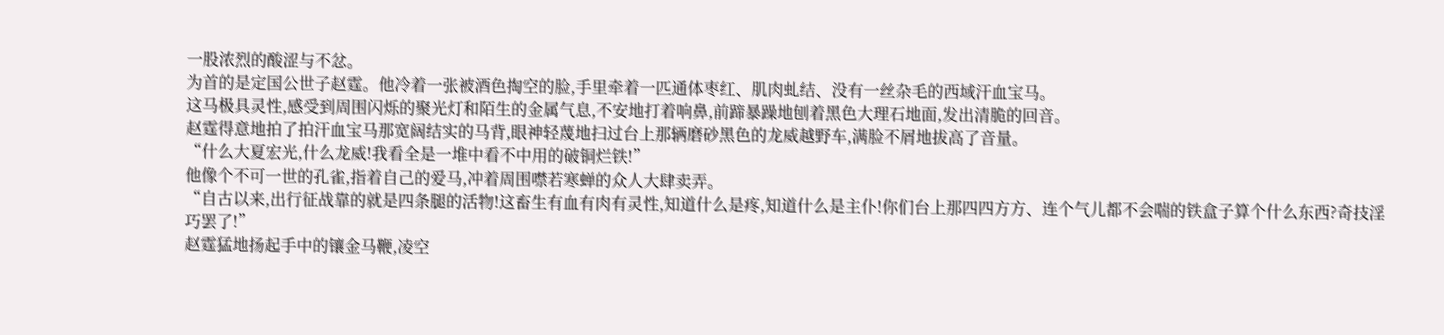一股浓烈的酸涩与不忿。
为首的是定国公世子赵霆。他冷着一张被酒色掏空的脸,手里牵着一匹通体枣红、肌肉虬结、没有一丝杂毛的西域汗血宝马。
这马极具灵性,感受到周围闪烁的聚光灯和陌生的金属气息,不安地打着响鼻,前蹄暴躁地刨着黑色大理石地面,发出清脆的回音。
赵霆得意地拍了拍汗血宝马那宽阔结实的马背,眼神轻蔑地扫过台上那辆磨砂黑色的龙威越野车,满脸不屑地拔高了音量。
“什么大夏宏光,什么龙威!我看全是一堆中看不中用的破铜烂铁!”
他像个不可一世的孔雀,指着自己的爱马,冲着周围噤若寒蝉的众人大肆卖弄。
“自古以来,出行征战靠的就是四条腿的活物!这畜生有血有肉有灵性,知道什么是疼,知道什么是主仆!你们台上那四四方方、连个气儿都不会喘的铁盒子算个什么东西?奇技淫巧罢了!”
赵霆猛地扬起手中的镶金马鞭,凌空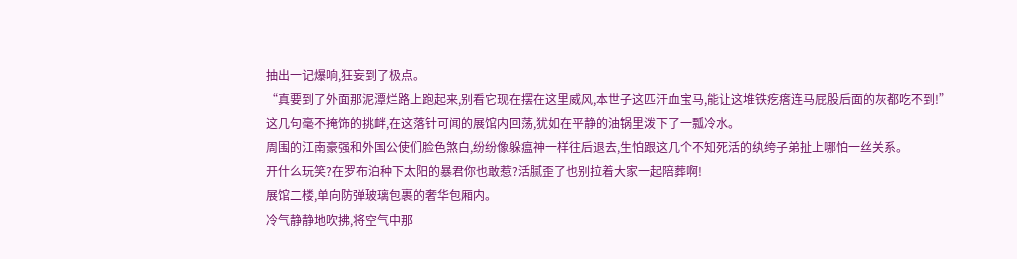抽出一记爆响,狂妄到了极点。
“真要到了外面那泥潭烂路上跑起来,别看它现在摆在这里威风,本世子这匹汗血宝马,能让这堆铁疙瘩连马屁股后面的灰都吃不到!”
这几句毫不掩饰的挑衅,在这落针可闻的展馆内回荡,犹如在平静的油锅里泼下了一瓢冷水。
周围的江南豪强和外国公使们脸色煞白,纷纷像躲瘟神一样往后退去,生怕跟这几个不知死活的纨绔子弟扯上哪怕一丝关系。
开什么玩笑?在罗布泊种下太阳的暴君你也敢惹?活腻歪了也别拉着大家一起陪葬啊!
展馆二楼,单向防弹玻璃包裹的奢华包厢内。
冷气静静地吹拂,将空气中那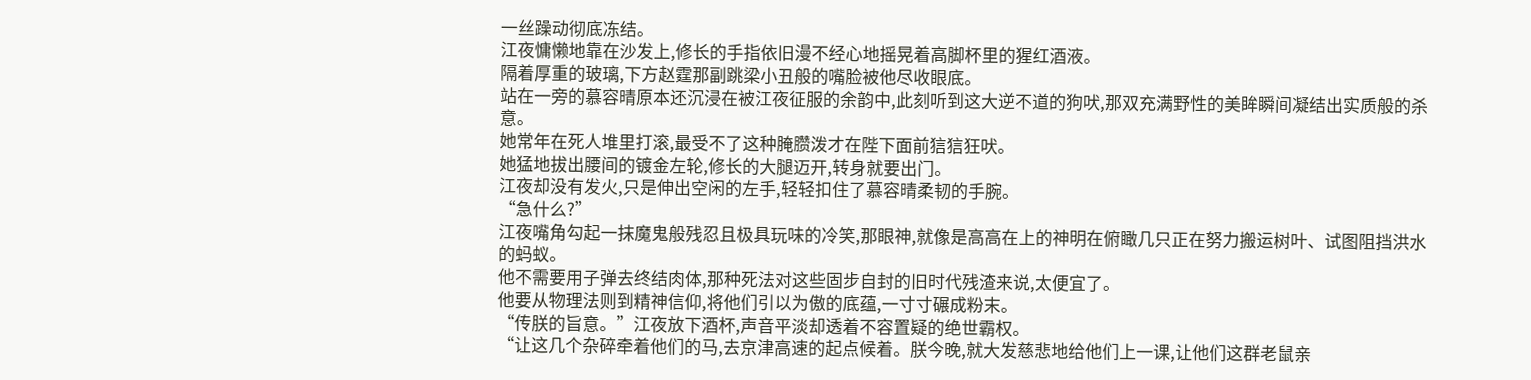一丝躁动彻底冻结。
江夜慵懒地靠在沙发上,修长的手指依旧漫不经心地摇晃着高脚杯里的猩红酒液。
隔着厚重的玻璃,下方赵霆那副跳梁小丑般的嘴脸被他尽收眼底。
站在一旁的慕容晴原本还沉浸在被江夜征服的余韵中,此刻听到这大逆不道的狗吠,那双充满野性的美眸瞬间凝结出实质般的杀意。
她常年在死人堆里打滚,最受不了这种腌臜泼才在陛下面前狺狺狂吠。
她猛地拔出腰间的镀金左轮,修长的大腿迈开,转身就要出门。
江夜却没有发火,只是伸出空闲的左手,轻轻扣住了慕容晴柔韧的手腕。
“急什么?”
江夜嘴角勾起一抹魔鬼般残忍且极具玩味的冷笑,那眼神,就像是高高在上的神明在俯瞰几只正在努力搬运树叶、试图阻挡洪水的蚂蚁。
他不需要用子弹去终结肉体,那种死法对这些固步自封的旧时代残渣来说,太便宜了。
他要从物理法则到精神信仰,将他们引以为傲的底蕴,一寸寸碾成粉末。
“传朕的旨意。”江夜放下酒杯,声音平淡却透着不容置疑的绝世霸权。
“让这几个杂碎牵着他们的马,去京津高速的起点候着。朕今晚,就大发慈悲地给他们上一课,让他们这群老鼠亲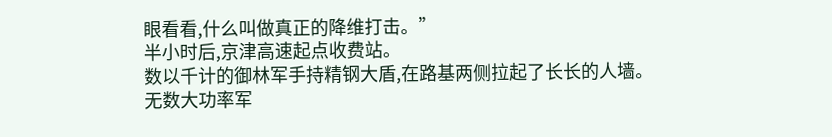眼看看,什么叫做真正的降维打击。”
半小时后,京津高速起点收费站。
数以千计的御林军手持精钢大盾,在路基两侧拉起了长长的人墙。
无数大功率军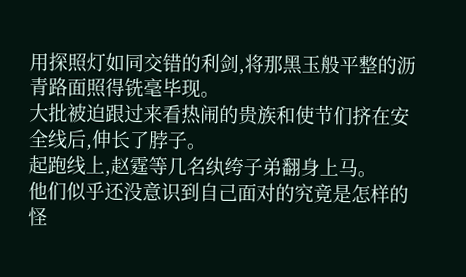用探照灯如同交错的利剑,将那黑玉般平整的沥青路面照得铣毫毕现。
大批被迫跟过来看热闹的贵族和使节们挤在安全线后,伸长了脖子。
起跑线上,赵霆等几名纨绔子弟翻身上马。
他们似乎还没意识到自己面对的究竟是怎样的怪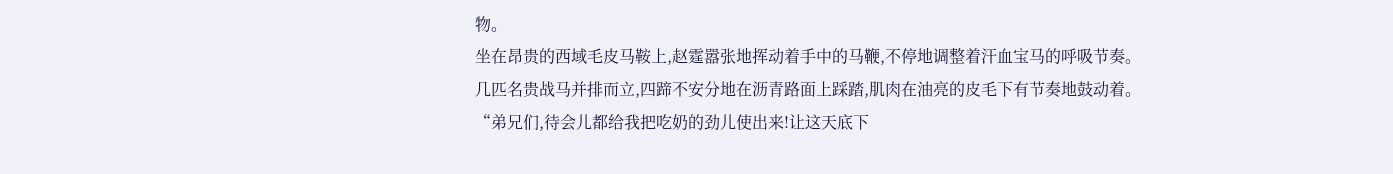物。
坐在昂贵的西域毛皮马鞍上,赵霆嚣张地挥动着手中的马鞭,不停地调整着汗血宝马的呼吸节奏。
几匹名贵战马并排而立,四蹄不安分地在沥青路面上踩踏,肌肉在油亮的皮毛下有节奏地鼓动着。
“弟兄们,待会儿都给我把吃奶的劲儿使出来!让这天底下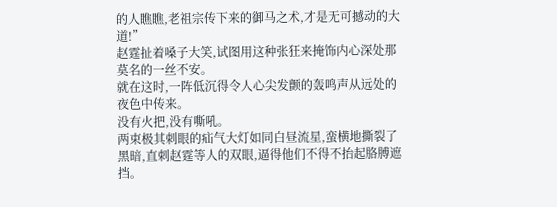的人瞧瞧,老祖宗传下来的御马之术,才是无可撼动的大道!”
赵霆扯着嗓子大笑,试图用这种张狂来掩饰内心深处那莫名的一丝不安。
就在这时,一阵低沉得令人心尖发颤的轰鸣声从远处的夜色中传来。
没有火把,没有嘶吼。
两束极其刺眼的疝气大灯如同白昼流星,蛮横地撕裂了黑暗,直刺赵霆等人的双眼,逼得他们不得不抬起胳膊遮挡。